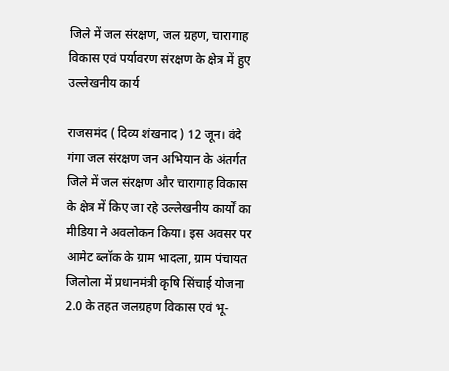जिले में जल संरक्षण, जल ग्रहण, चारागाह विकास एवं पर्यावरण संरक्षण के क्षेत्र में हुए उल्लेखनीय कार्य

राजसमंद ( दिव्य शंखनाद ) 12 जून। वंदे गंगा जल संरक्षण जन अभियान के अंतर्गत जिले में जल संरक्षण और चारागाह विकास के क्षेत्र में किए जा रहे उल्लेखनीय कार्यों का मीडिया ने अवलोकन किया। इस अवसर पर आमेट ब्लॉक के ग्राम भादला, ग्राम पंचायत जिलोला में प्रधानमंत्री कृषि सिंचाई योजना 2.0 के तहत जलग्रहण विकास एवं भू-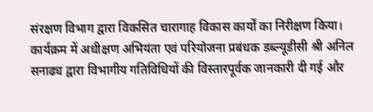संरक्षण विभाग द्वारा विकसित चारागाह विकास कार्यों का निरीक्षण किया।
कार्यक्रम में अधीक्षण अभियंता एवं परियोजना प्रबंधक डब्ल्यूडीसी श्री अनिल सनाढ्य द्वारा विभागीय गतिविधियों की विस्तारपूर्वक जानकारी दी गई और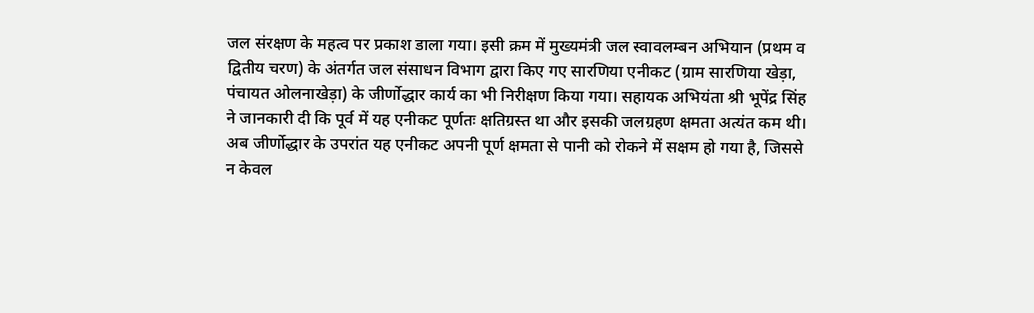जल संरक्षण के महत्व पर प्रकाश डाला गया। इसी क्रम में मुख्यमंत्री जल स्वावलम्बन अभियान (प्रथम व द्वितीय चरण) के अंतर्गत जल संसाधन विभाग द्वारा किए गए सारणिया एनीकट (ग्राम सारणिया खेड़ा, पंचायत ओलनाखेड़ा) के जीर्णोद्धार कार्य का भी निरीक्षण किया गया। सहायक अभियंता श्री भूपेंद्र सिंह ने जानकारी दी कि पूर्व में यह एनीकट पूर्णतः क्षतिग्रस्त था और इसकी जलग्रहण क्षमता अत्यंत कम थी। अब जीर्णोद्धार के उपरांत यह एनीकट अपनी पूर्ण क्षमता से पानी को रोकने में सक्षम हो गया है, जिससे न केवल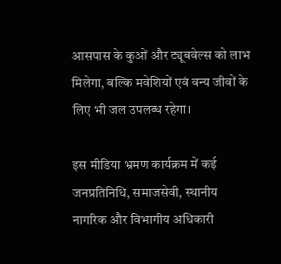आसपास के कुओं और ट्यूबवेल्स को लाभ मिलेगा, बल्कि मवेशियों एवं वन्य जीवों के लिए भी जल उपलब्ध रहेगा।

इस मीडिया भ्रमण कार्यक्रम में कई जनप्रतिनिधि, समाजसेवी, स्थानीय नागरिक और विभागीय अधिकारी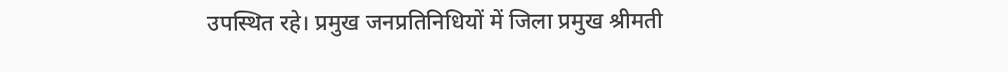उपस्थित रहे। प्रमुख जनप्रतिनिधियों में जिला प्रमुख श्रीमती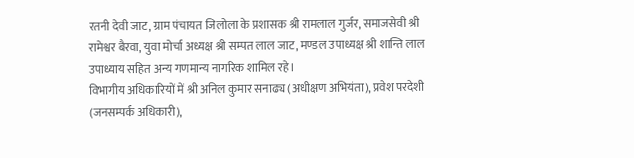रतनी देवी जाट, ग्राम पंचायत जिलोला के प्रशासक श्री रामलाल गुर्जर, समाजसेवी श्री रामेश्वर बैरवा, युवा मोर्चा अध्यक्ष श्री सम्पत लाल जाट, मण्डल उपाध्यक्ष श्री शान्ति लाल उपाध्याय सहित अन्य गणमान्य नागरिक शामिल रहे।
विभागीय अधिकारियों में श्री अनिल कुमार सनाढ्य (अधीक्षण अभियंता), प्रवेश परदेशी (जनसम्पर्क अधिकारी),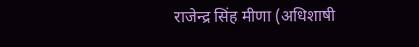राजेन्द्र सिंह मीणा (अधिशाषी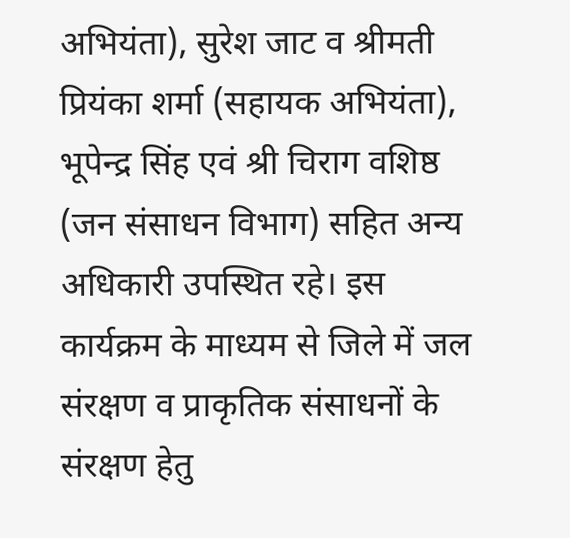अभियंता), सुरेश जाट व श्रीमती प्रियंका शर्मा (सहायक अभियंता), भूपेन्द्र सिंह एवं श्री चिराग वशिष्ठ (जन संसाधन विभाग) सहित अन्य अधिकारी उपस्थित रहे। इस कार्यक्रम के माध्यम से जिले में जल संरक्षण व प्राकृतिक संसाधनों के संरक्षण हेतु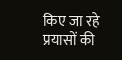किए जा रहे प्रयासों की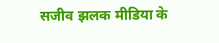सजीव झलक मीडिया के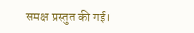समक्ष प्रस्तुत की गई।